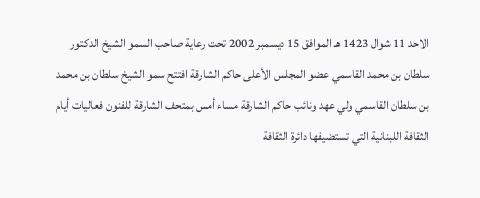الاحد 11 شوال 1423 هـ الموافق 15 ديسمبر 2002 تحت رعاية صاحب السمو الشيخ الدكتور سلطان بن محمد القاسمي عضو المجلس الأعلى حاكم الشارقة افتتح سمو الشيخ سلطان بن محمد بن سلطان القاسمي ولي عهد ونائب حاكم الشارقة مساء أمس بمتحف الشارقة للفنون فعاليات أيام الثقافة اللبنانية التي تستضيفها دائرة الثقافة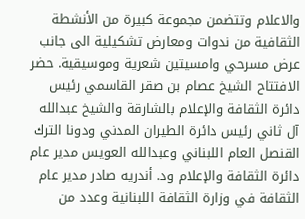والاعلام وتتضمن مجموعة كبيرة من الأنشطة الثقافية من ندوات ومعارض تشكيلية الى جانب عرض مسرحي وامسيتين شعرية وموسيقية. حضر الافتتاح الشيخ عصام بن صقر القاسمي رئيس دائرة الثقافة والإعلام بالشارقة والشيخ عبدالله آل ثاني رئيس دائرة الطيران المدني ودونا الترك القنصل العام اللبناني وعبدالله العويس مدير عام دائرة الثقافة والإعلام ود. أندريه صادر مدير عام الثقافة في وزارة الثقافة اللبنانية وعدد من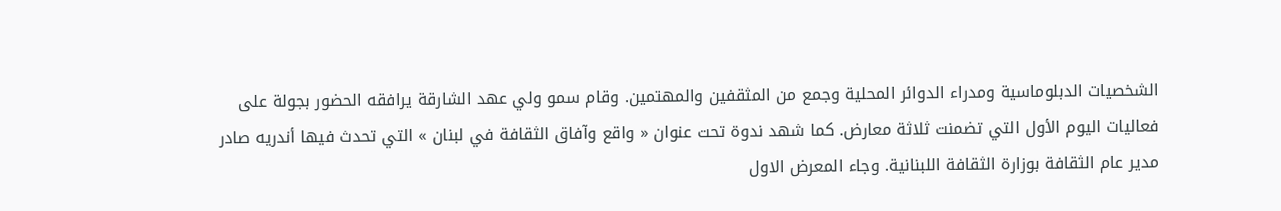الشخصيات الدبلوماسية ومدراء الدوائر المحلية وجمع من المثقفين والمهتمين. وقام سمو ولي عهد الشارقة يرافقه الحضور بجولة على فعاليات اليوم الأول التي تضمنت ثلاثة معارض. كما شهد ندوة تحت عنوان « واقع وآفاق الثقافة في لبنان » التي تحدث فيها أندريه صادر مدير عام الثقافة بوزارة الثقافة اللبنانية. وجاء المعرض الاول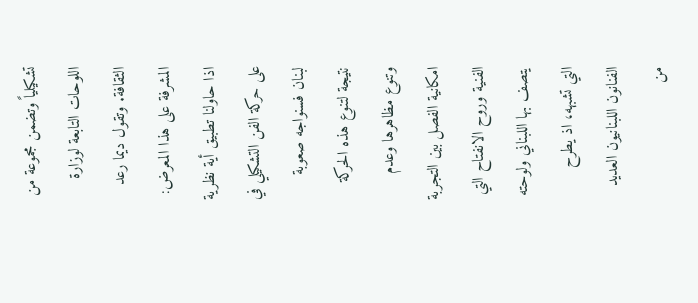تشكيلياً وتضمن مجموعة من اللوحات التابعة لوزارة الثقافة. وتقول ديما رعد المشرفة على هذا المعرض: اذا حاولنا تطبيق أية نظرية على حركة الفن التشكيلي في لبنان فسنواجه صعوبة نتيجة لتنوع هذه الحركة وتنوع مظاهرها وعدم امكانية الفصل بين التجربة الفنية وروح الانفتاح التي يتصف بها اللبناني ولوحته التي تشبهه، اذ يطرح الفنانون اللبنانيون العديد من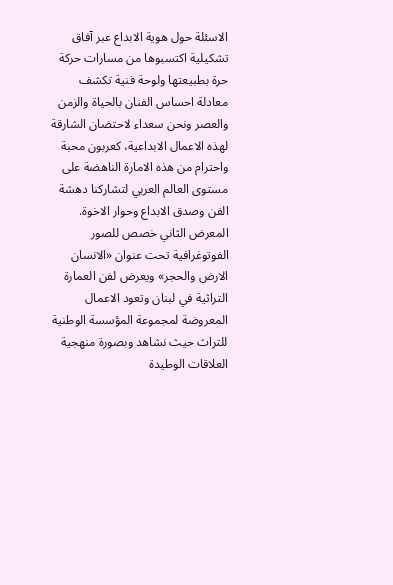الاسئلة حول هوية الابداع عبر آفاق تشكيلية اكتسبوها من مسارات حركة حرة بطبيعتها ولوحة فنية تكشف معادلة احساس الفنان بالحياة والزمن والعصر ونحن سعداء لاحتضان الشارقة لهذه الاعمال الابداعية، كعربون محبة واحترام من هذه الامارة الناهضة على مستوى العالم العربي لتشاركنا دهشة الفن وصدق الابداع وحوار الاخوة. المعرض الثاني خصص للصور الفوتوغرافية تحت عنوان «الانسان الارض والحجر» ويعرض لفن العمارة التراثية في لبنان وتعود الاعمال المعروضة لمجموعة المؤسسة الوطنية للتراث حيث نشاهد وبصورة منهجية العلاقات الوطيدة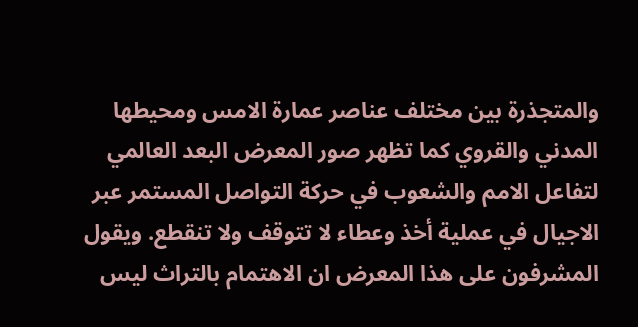والمتجذرة بين مختلف عناصر عمارة الامس ومحيطها المدني والقروي كما تظهر صور المعرض البعد العالمي لتفاعل الامم والشعوب في حركة التواصل المستمر عبر الاجيال في عملية أخذ وعطاء لا تتوقف ولا تنقطع. ويقول المشرفون على هذا المعرض ان الاهتمام بالتراث ليس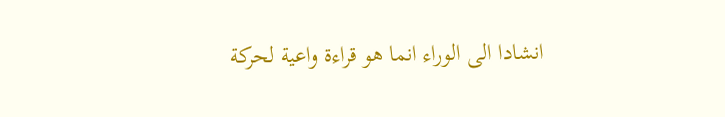انشادا الى الوراء انما هو قراءة واعية لحركة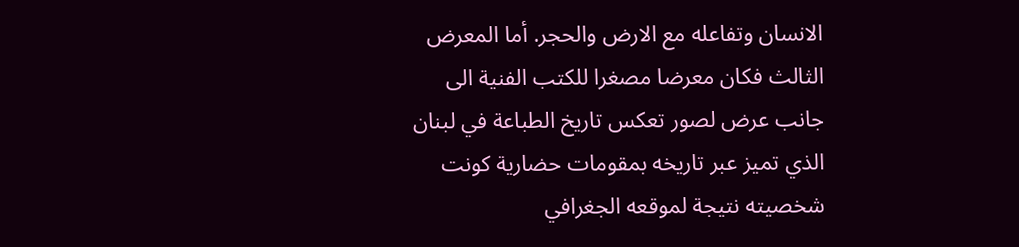الانسان وتفاعله مع الارض والحجر. أما المعرض الثالث فكان معرضا مصغرا للكتب الفنية الى جانب عرض لصور تعكس تاريخ الطباعة في لبنان الذي تميز عبر تاريخه بمقومات حضارية كونت شخصيته نتيجة لموقعه الجغرافي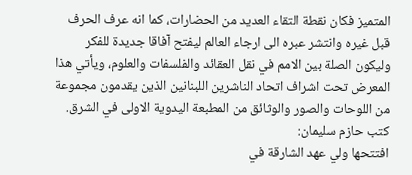المتميز فكان نقطة التقاء العديد من الحضارات، كما انه عرف الحرف قبل غيره وانتشر عبره الى ارجاء العالم ليفتح آفاقا جديدة للفكر وليكون الصلة بين الامم في نقل العقائد والفلسفات والعلوم، ويأتي هذا المعرض تحت اشراف اتحاد الناشرين اللبنانين الذين يقدمون مجموعة من اللوحات والصور والوثائق من المطبعة اليدوية الاولى في الشرق. كتب حازم سليمان:
افتتحها ولي عهد الشارقة في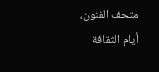متحف الفنون، أيام الثقافة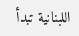اللبنانية تبدأ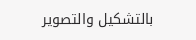بالتشكيل والتصوير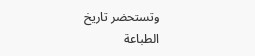وتستحضر تاريخ الطباعة